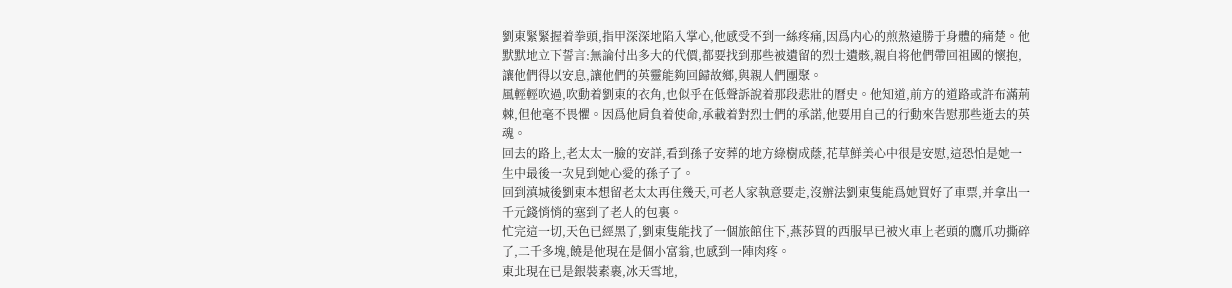劉東緊緊握着拳頭,指甲深深地陷入掌心,他感受不到一絲疼痛,因爲内心的煎熬遠勝于身體的痛楚。他默默地立下誓言:無論付出多大的代價,都要找到那些被遺留的烈士遺骸,親自将他們帶回祖國的懷抱,讓他們得以安息,讓他們的英靈能夠回歸故鄉,與親人們團聚。
風輕輕吹過,吹動着劉東的衣角,也似乎在低聲訴說着那段悲壯的曆史。他知道,前方的道路或許布滿荊棘,但他毫不畏懼。因爲他肩負着使命,承載着對烈士們的承諾,他要用自己的行動來告慰那些逝去的英魂。
回去的路上,老太太一臉的安詳,看到孫子安葬的地方綠樹成蔭,花草鮮美心中很是安慰,這恐怕是她一生中最後一次見到她心愛的孫子了。
回到滇城後劉東本想留老太太再住幾天,可老人家執意要走,沒辦法劉東隻能爲她買好了車票,并拿出一千元錢悄悄的塞到了老人的包裏。
忙完這一切,天色已經黑了,劉東隻能找了一個旅館住下,燕莎買的西服早已被火車上老頭的鷹爪功撕碎了,二千多塊,饒是他現在是個小富翁,也感到一陣肉疼。
東北現在已是銀裝素裹,冰天雪地,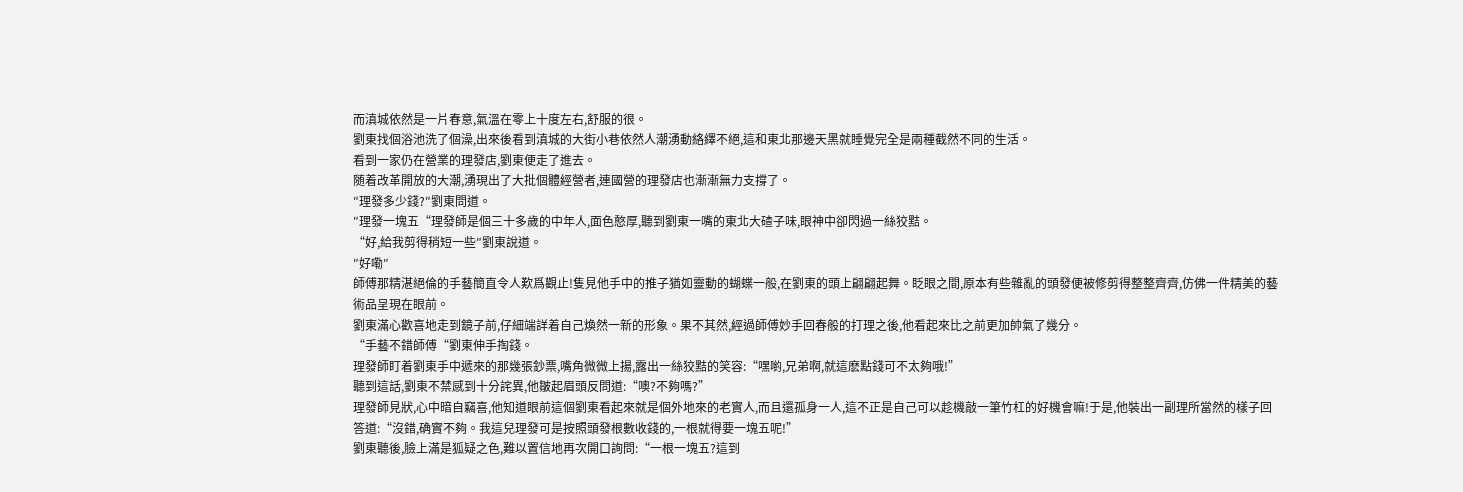而滇城依然是一片春意,氣溫在零上十度左右,舒服的很。
劉東找個浴池洗了個澡,出來後看到滇城的大街小巷依然人潮湧動絡繹不絕,這和東北那邊天黑就睡覺完全是兩種截然不同的生活。
看到一家仍在營業的理發店,劉東便走了進去。
随着改革開放的大潮,湧現出了大批個體經營者,連國營的理發店也漸漸無力支撐了。
″理發多少錢?″劉東問道。
″理發一塊五“理發師是個三十多歲的中年人,面色憨厚,聽到劉東一嘴的東北大碴子味,眼神中卻閃過一絲狡黠。
“好,給我剪得稍短一些″劉東說道。
″好嘞″
師傅那精湛絕倫的手藝簡直令人歎爲觀止!隻見他手中的推子猶如靈動的蝴蝶一般,在劉東的頭上翩翩起舞。眨眼之間,原本有些雜亂的頭發便被修剪得整整齊齊,仿佛一件精美的藝術品呈現在眼前。
劉東滿心歡喜地走到鏡子前,仔細端詳着自己煥然一新的形象。果不其然,經過師傅妙手回春般的打理之後,他看起來比之前更加帥氣了幾分。
“手藝不錯師傅“劉東伸手掏錢。
理發師盯着劉東手中遞來的那幾張鈔票,嘴角微微上揚,露出一絲狡黠的笑容:“嘿喲,兄弟啊,就這麽點錢可不太夠哦!”
聽到這話,劉東不禁感到十分詫異,他皺起眉頭反問道:“噢?不夠嗎?”
理發師見狀,心中暗自竊喜,他知道眼前這個劉東看起來就是個外地來的老實人,而且還孤身一人,這不正是自己可以趁機敲一筆竹杠的好機會嘛!于是,他裝出一副理所當然的樣子回答道:“沒錯,确實不夠。我這兒理發可是按照頭發根數收錢的,一根就得要一塊五呢!”
劉東聽後,臉上滿是狐疑之色,難以置信地再次開口詢問:“一根一塊五?這到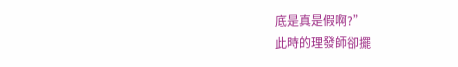底是真是假啊?”
此時的理發師卻擺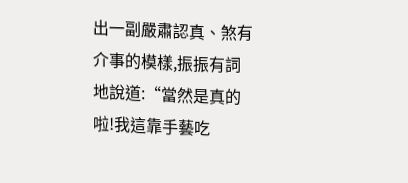出一副嚴肅認真、煞有介事的模樣,振振有詞地說道:“當然是真的啦!我這靠手藝吃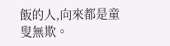飯的人,向來都是童叟無欺。